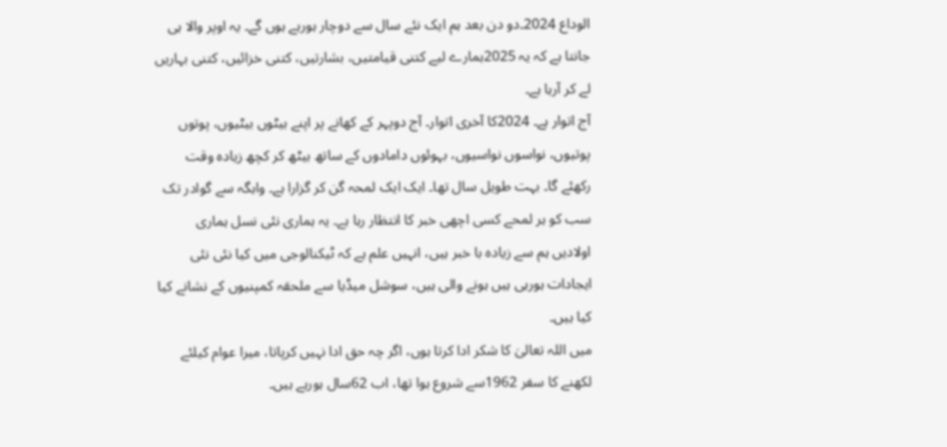الوداع 2024۔دو دن بعد ہم ایک نئے سال سے دوچار ہورہے ہوں گے۔ یہ اوپر والا ہی جانتا ہے کہ یہ 2025ہمارے لیے کتنی قیامتیں، بشارتیں، کتنی خزائیں، کتنی بہاریں لے کر آرہا ہے۔
آج اتوار ہے۔ 2024کا آخری اتوار۔ آج دوپہر کے کھانے پر اپنے بیٹوں بیٹیوں، پوتوں پوتیوں، نواسوں نواسیوں، بہوئوں دامادوں کے ساتھ بیٹھ کر کچھ زیادہ وقت رکھئے گا۔ بہت طویل سال تھا۔ ایک ایک لمحہ گن کر گزارا ہے۔ واہگہ سے گوادر تک سب کو ہر لمحے کسی اچھی خبر کا انتظار رہا ہے۔ یہ ہماری نئی نسل ہماری اولادیں ہم سے زیادہ با خبر ہیں، انہیں علم ہے کہ ٹیکنالوجی میں کیا نئی نئی ایجادات ہورہی ہیں ہونے والی ہیں، سوشل میڈیا سے ملحقہ کمپنیوں کے نشانے کیا کیا ہیں۔
میں اللہ تعالیٰ کا شکر ادا کرتا ہوں، اگر چہ حق ادا نہیں کرپاتا، میرا عوام کیلئے لکھنے کا سفر 1962سے شروع ہوا تھا، اب 62سال ہورہے ہیں۔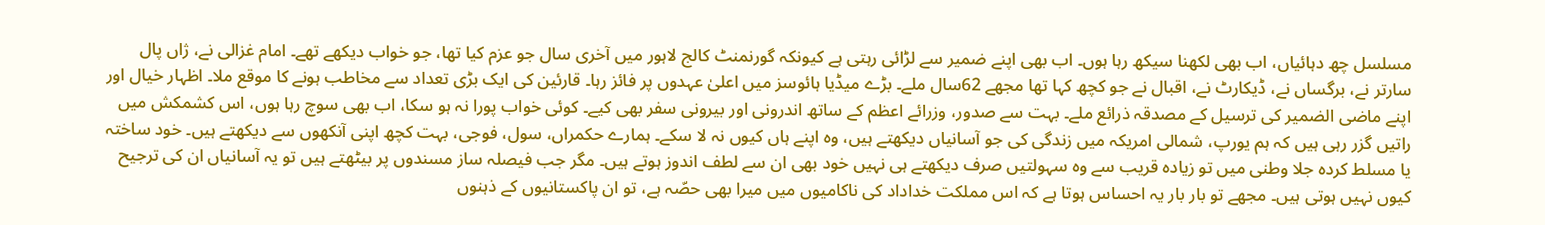مسلسل چھ دہائیاں، اب بھی لکھنا سیکھ رہا ہوں۔ اب بھی اپنے ضمیر سے لڑائی رہتی ہے کیونکہ گورنمنٹ کالج لاہور میں آخری سال جو عزم کیا تھا، جو خواب دیکھے تھے۔ امام غزالی نے، ژاں پال سارتر نے، برگساں نے، ڈیکارٹ نے، اقبال نے جو کچھ کہا تھا مجھے 62سال ملے۔ بڑے میڈیا ہائوسز میں اعلیٰ عہدوں پر فائز رہا۔ قارئین کی ایک بڑی تعداد سے مخاطب ہونے کا موقع ملا۔ اظہار خیال اور اپنے ماضی الضمیر کی ترسیل کے مصدقہ ذرائع ملے۔ بہت سے صدور، وزرائے اعظم کے ساتھ اندرونی اور بیرونی سفر بھی کیے۔ کوئی خواب پورا نہ ہو سکا، اب بھی سوچ رہا ہوں، اس کشمکش میں راتیں گزر رہی ہیں کہ ہم یورپ، شمالی امریکہ میں زندگی کی جو آسانیاں دیکھتے ہیں، وہ اپنے ہاں کیوں نہ لا سکے۔ ہمارے حکمراں، سول، فوجی، بہت کچھ اپنی آنکھوں سے دیکھتے ہیں۔ خود ساختہ یا مسلط کردہ جلا وطنی میں تو زیادہ قریب سے وہ سہولتیں صرف دیکھتے ہی نہیں خود بھی ان سے لطف اندوز ہوتے ہیں۔ مگر جب فیصلہ ساز مسندوں پر بیٹھتے ہیں تو یہ آسانیاں ان کی ترجیح کیوں نہیں ہوتی ہیں۔ مجھے تو بار بار یہ احساس ہوتا ہے کہ اس مملکت خداداد کی ناکامیوں میں میرا بھی حصّہ ہے، تو ان پاکستانیوں کے ذہنوں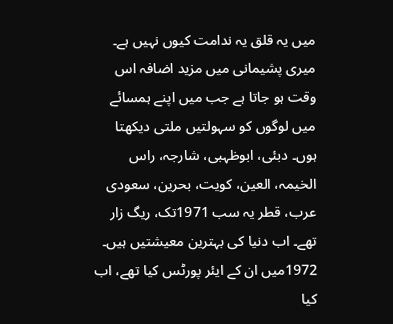میں یہ قلق یہ ندامت کیوں نہیں ہے۔
میری پشیمانی میں مزید اضافہ اس وقت ہو جاتا ہے جب میں اپنے ہمسائے میں لوگوں کو سہولتیں ملتی دیکھتا ہوں۔ دبئی، ابوظہبی، شارجہ، راس الخیمہ، العین، کویت، بحرین، سعودی عرب، قطر یہ سب 1971تک، ریگ زار تھے۔ اب دنیا کی بہترین معیشتیں ہیں۔ 1972میں ان کے ایئر پورٹس کیا تھے، اب کیا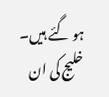ہو گئے ہیں۔ خلیج کی ان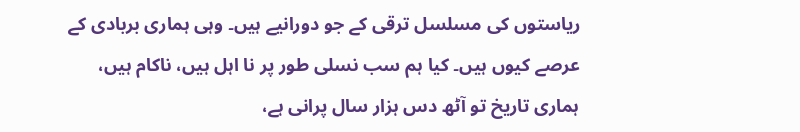ریاستوں کی مسلسل ترقی کے جو دورانیے ہیں۔ وہی ہماری بربادی کے عرصے کیوں ہیں۔ کیا ہم سب نسلی طور پر نا اہل ہیں، ناکام ہیں، ہماری تاریخ تو آٹھ دس ہزار سال پرانی ہے،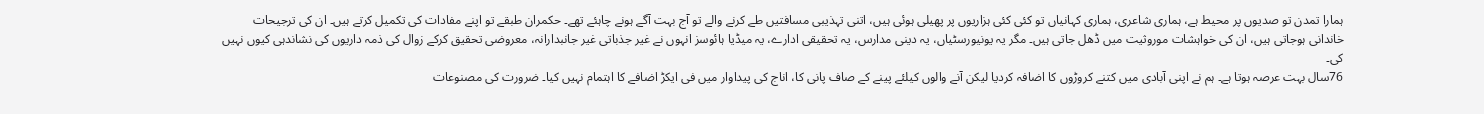ہمارا تمدن تو صدیوں پر محیط ہے، ہماری شاعری، ہماری کہانیاں تو کئی کئی ہزاریوں پر پھیلی ہوئی ہیں، اتنی تہذیبی مسافتیں طے کرنے والے تو آج بہت آگے ہونے چاہئے تھے۔ حکمران طبقے تو اپنے مفادات کی تکمیل کرتے ہیں۔ ان کی ترجیحات خاندانی ہوجاتی ہیں، ان کی خواہشات موروثیت میں ڈھل جاتی ہیں۔ مگر یہ یونیورسٹیاں، یہ دینی مدارس، یہ تحقیقی ادارے، یہ میڈیا ہائوسز انہوں نے غیر جذباتی غیر جانبدارانہ، معروضی تحقیق کرکے زوال کی ذمہ داریوں کی نشاندہی کیوں نہیں کی۔
76سال بہت عرصہ ہوتا ہے۔ ہم نے اپنی آبادی میں کتنے کروڑوں کا اضافہ کردیا لیکن آنے والوں کیلئے پینے کے صاف پانی کا، اناج کی پیداوار میں فی ایکڑ اضافے کا اہتمام نہیں کیا۔ ضرورت کی مصنوعات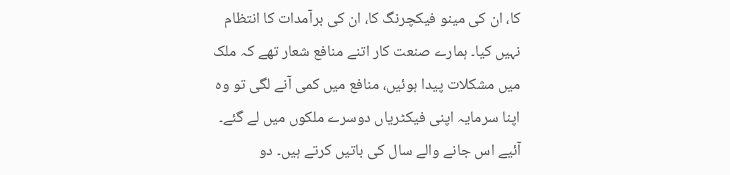کا، ان کی مینو فیکچرنگ کا، ان کی برآمدات کا انتظام نہیں کیا۔ ہمارے صنعت کار اتنے منافع شعار تھے کہ ملک میں مشکلات پیدا ہوئیں، منافع میں کمی آنے لگی تو وہ اپنا سرمایہ اپنی فیکٹریاں دوسرے ملکوں میں لے گئے۔
آئیے اس جانے والے سال کی باتیں کرتے ہیں۔ دو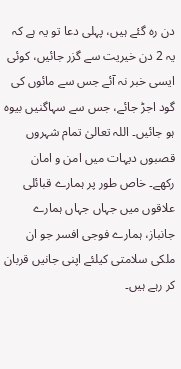دن رہ گئے ہیں، پہلی دعا تو یہ ہے کہ یہ 2 دن خیریت سے گزر جائیں، کوئی ایسی خبر نہ آئے جس سے مائوں کی گود اجڑ جائے، جس سے سہاگنیں بیوہ ہو جائیں۔ اللہ تعالیٰ تمام شہروں قصبوں دیہات میں امن و امان رکھے۔ خاص طور پر ہمارے قبائلی علاقوں میں جہاں جہاں ہمارے جانباز، ہمارے فوجی افسر جو ان ملکی سلامتی کیلئے اپنی جانیں قربان کر رہے ہیں۔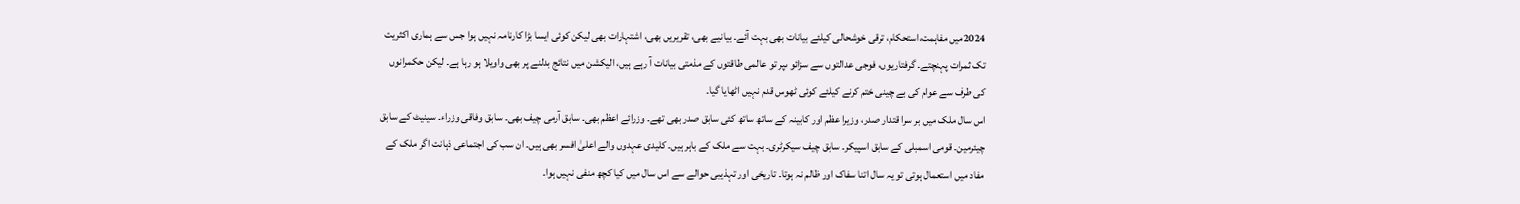2024میں مفاہمت،استحکام، ترقی خوشحالی کیلئے بیانات بھی بہت آئے۔ بیانیے بھی، تقریریں بھی، اشتہارات بھی لیکن کوئی ایسا بڑا کارنامہ نہیں ہوا جس سے ہماری اکثریت تک ثمرات پہنچتے۔ گرفتاریوں، فوجی عدالتوں سے سزائو ںپر تو عالمی طاقتوں کے مذمتی بیانات آ رہے ہیں، الیکشن میں نتائج بدلنے پر بھی واویلا ہو رہا ہے۔ لیکن حکمرانوں کی طرف سے عوام کی بے چینی ختم کرنے کیلئے کوئی ٹھوس قدم نہیں اٹھایا گیا۔
اس سال ملک میں بر سرا قتدار صدر، وزیرا عظم اور کابینہ کے ساتھ ساتھ کئی سابق صدر بھی تھے۔ وزرائے اعظم بھی۔ سابق آرمی چیف بھی۔ سابق وفاقی وزراء۔ سینیٹ کے سابق چیئرمین۔ قومی اسمبلی کے سابق اسپیکر۔ سابق چیف سیکرٹری۔ بہت سے ملک کے باہر ہیں۔ کلیدی عہدوں والے اعلیٰ افسر بھی ہیں۔ ان سب کی اجتماعی ذہانت اگر ملک کے مفاد میں استعمال ہوتی تو یہ سال اتنا سفاک اور ظالم نہ ہوتا۔ تاریخی اور تہذیبی حوالے سے اس سال میں کیا کچھ منفی نہیں ہوا۔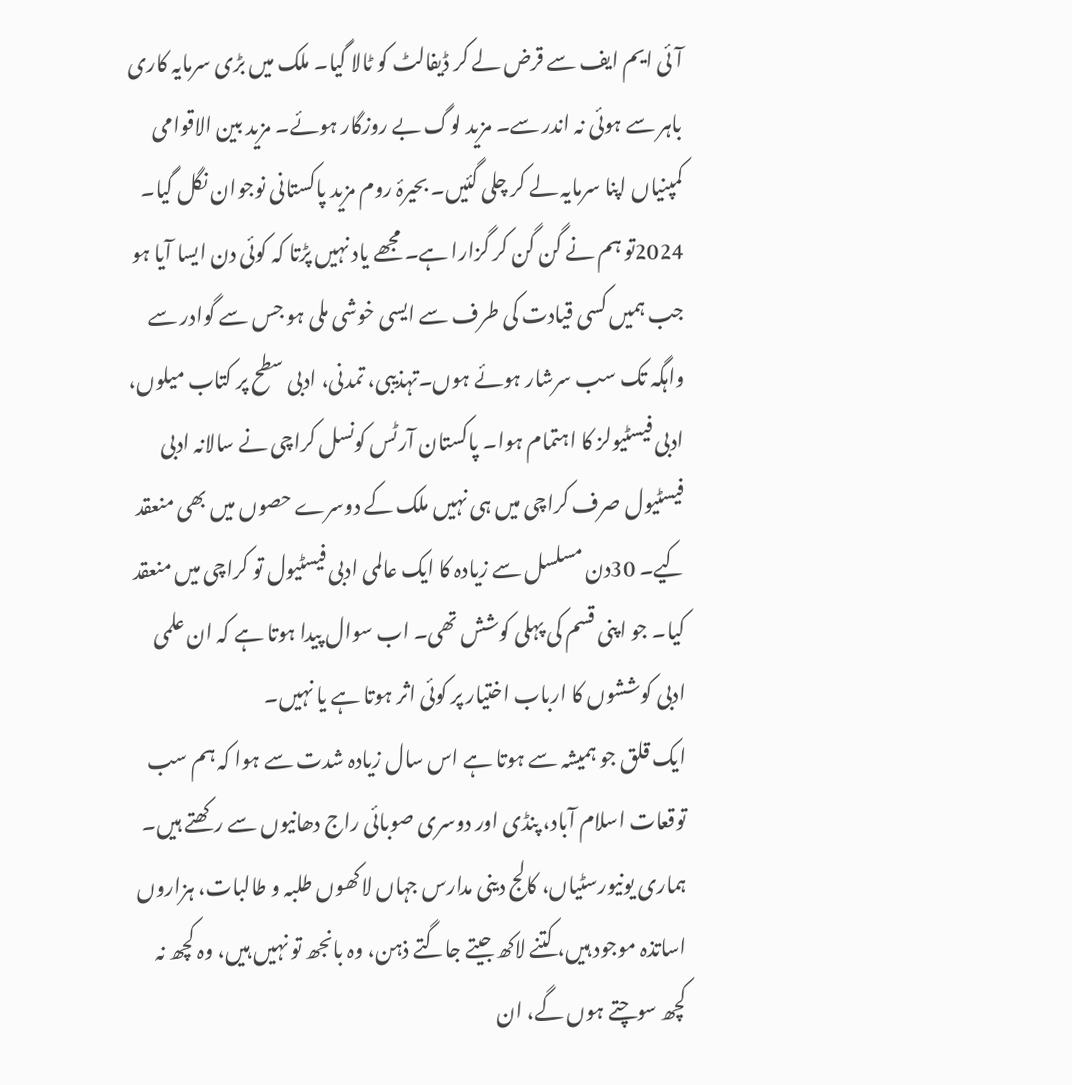آئی ایم ایف سے قرض لے کر ڈیفالٹ کو ٹالا گیا۔ ملک میں بڑی سرمایہ کاری باہر سے ہوئی نہ اندر سے۔ مزید لوگ بے روزگار ہوئے۔ مزید بین الاقوامی کمپنیاں اپنا سرمایہ لے کر چلی گئیں۔ بحیرۂ روم مزید پاکستانی نوجوان نگل گیا۔
2024تو ہم نے گن گن کر گزارا ہے۔ مجھے یاد نہیں پڑتا کہ کوئی دن ایسا آیا ہو جب ہمیں کسی قیادت کی طرف سے ایسی خوشی ملی ہو جس سے گوادر سے واہگہ تک سب سرشار ہوئے ہوں۔تہذیبی، تمدنی، ادبی سطح پر کتاب میلوں، ادبی فیسٹیولز کا اہتمام ہوا۔ پاکستان آرٹس کونسل کراچی نے سالانہ ادبی فیسٹیول صرف کراچی میں ہی نہیں ملک کے دوسرے حصوں میں بھی منعقد کیے۔ 30دن مسلسل سے زیادہ کا ایک عالمی ادبی فیسٹیول تو کراچی میں منعقد کیا۔ جو اپنی قسم کی پہلی کوشش تھی۔ اب سوال پیدا ہوتا ہے کہ ان علمی ادبی کوششوں کا ارباب اختیار پر کوئی اثر ہوتا ہے یا نہیں۔
ایک قلق جو ہمیشہ سے ہوتا ہے اس سال زیادہ شدت سے ہوا کہ ہم سب توقعات اسلام آباد، پنڈی اور دوسری صوبائی راج دھانیوں سے رکھتے ہیں۔ ہماری یونیورسٹیاں، کالج دینی مدارس جہاں لاکھوں طلبہ و طالبات، ہزاروں اساتذہ موجود ہیں، کتنے لاکھ جیتے جاگتے ذہن، وہ بانجھ تو نہیں ہیں، وہ کچھ نہ کچھ سوچتے ہوں گے، ان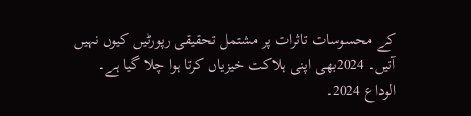کے محسوسات تاثرات پر مشتمل تحقیقی رپورٹیں کیوں نہیں آتیں۔ 2024بھی اپنی ہلاکت خیزیاں کرتا ہوا چلا گیا ہے۔ الوداع 2024۔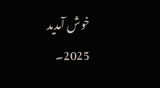خوش آمدید 2025۔